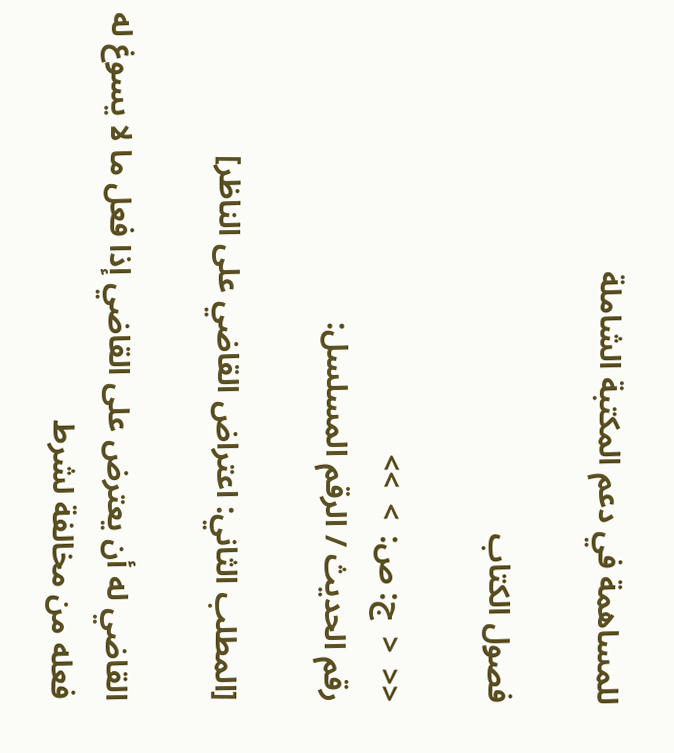للمساهمة في دعم المكتبة الشاملة

فصول الكتاب

<<  <  ج: ص:  >  >>
رقم الحديث / الرقم المسلسل:

[المطلب الثاني: اعتراض القاضي على الناظر]

القاضي له أن يعترض على القاضي إذا فعل ما لا يسوغ له فعله من مخالفة لشرط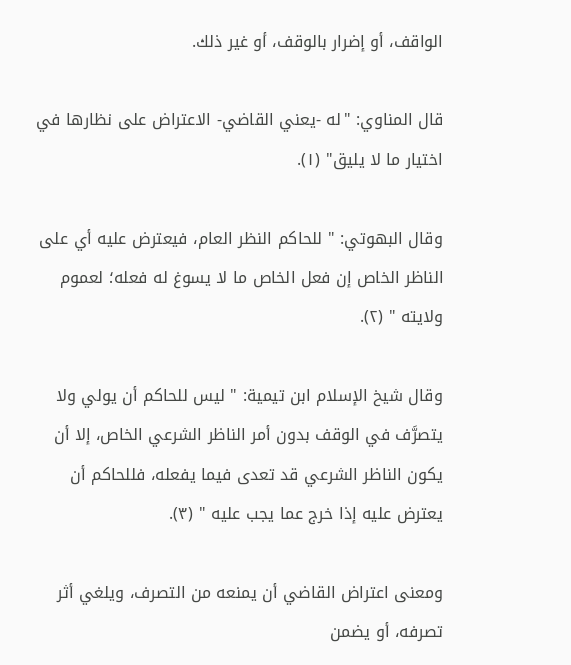الواقف، أو إضرار بالوقف، أو غير ذلك.

قال المناوي: "له -يعني القاضي- الاعتراض على نظارها في اختيار ما لا يليق" (١).

وقال البهوتي: " للحاكم النظر العام، فيعترض عليه أي على الناظر الخاص إن فعل الخاص ما لا يسوغ له فعله؛ لعموم ولايته " (٢).

وقال شيخ الإسلام ابن تيمية: " ليس للحاكم أن يولي ولا يتصرَّف في الوقف بدون أمر الناظر الشرعي الخاص، إلا أن يكون الناظر الشرعي قد تعدى فيما يفعله، فللحاكم أن يعترض عليه إذا خرج عما يجب عليه " (٣).

ومعنى اعتراض القاضي أن يمنعه من التصرف، ويلغي أثر تصرفه، أو يضمن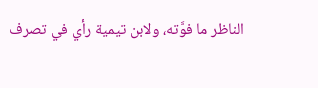الناظر ما فوَّته، ولابن تيمية رأي في تصرف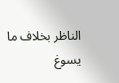الناظر بخلاف ما يسوغ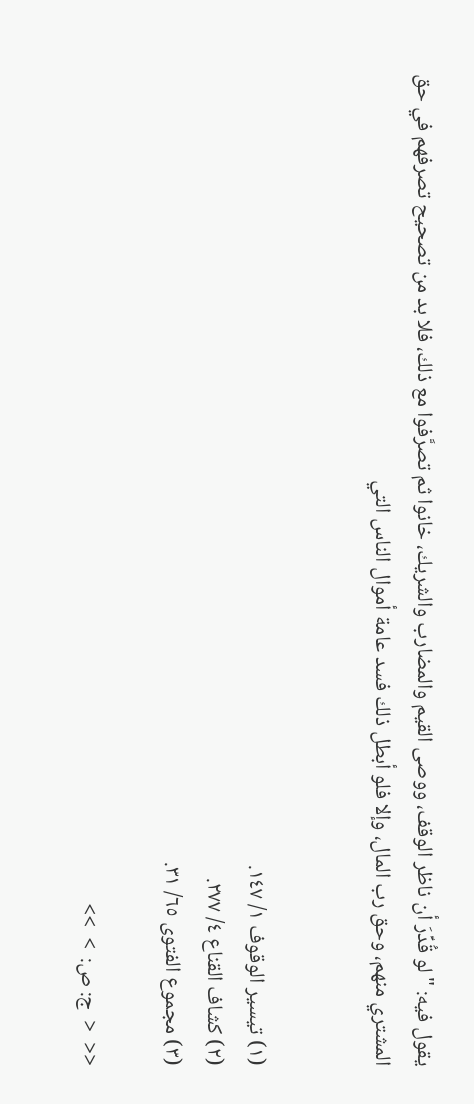يقول فيه: "لو قُدِّرَ أن ناظر الوقف، ووصى القيم والمضارب والشريك، خانوا ثم تصرَّفوا مع ذلك، فلا بد من تصحيح تصرفهم في حق المشتري منهم، وحق رب المال، وإلا فلو أبطل ذلك فسد عامة أموال الناس التي


(١) تيسير الوقوف ١/ ١٤٧.
(٢) كشاف القناع ٤/ ٢٧٧.
(٣) مجموع الفتوى ٦٥/ ٣١.

<<  <  ج: ص:  >  >>